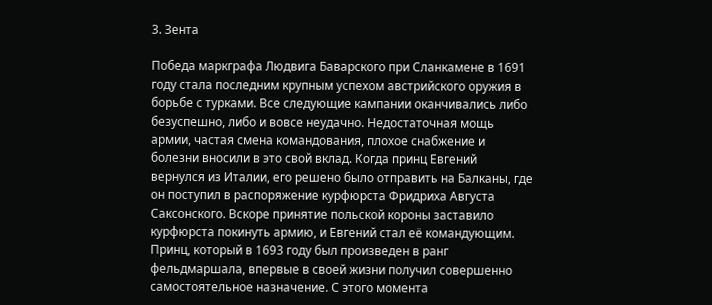3. Зента

Победа маркграфа Людвига Баварского при Сланкамене в 1691 году стала последним крупным успехом австрийского оружия в борьбе с турками. Все следующие кампании оканчивались либо безуспешно, либо и вовсе неудачно. Недостаточная мощь армии, частая смена командования, плохое снабжение и болезни вносили в это свой вклад. Когда принц Евгений вернулся из Италии, его решено было отправить на Балканы, где он поступил в распоряжение курфюрста Фридриха Августа Саксонского. Вскоре принятие польской короны заставило курфюрста покинуть армию, и Евгений стал её командующим. Принц, который в 1693 году был произведен в ранг фельдмаршала, впервые в своей жизни получил совершенно самостоятельное назначение. С этого момента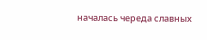началась череда славных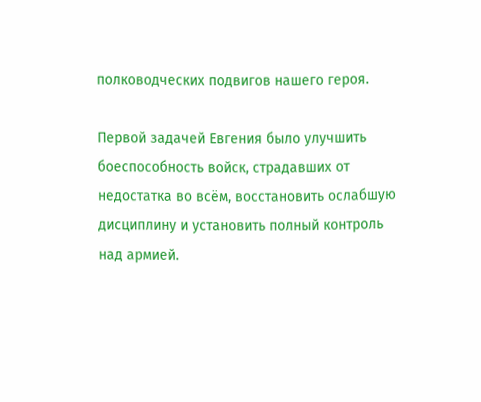полководческих подвигов нашего героя.

Первой задачей Евгения было улучшить боеспособность войск, страдавших от недостатка во всём, восстановить ослабшую дисциплину и установить полный контроль над армией.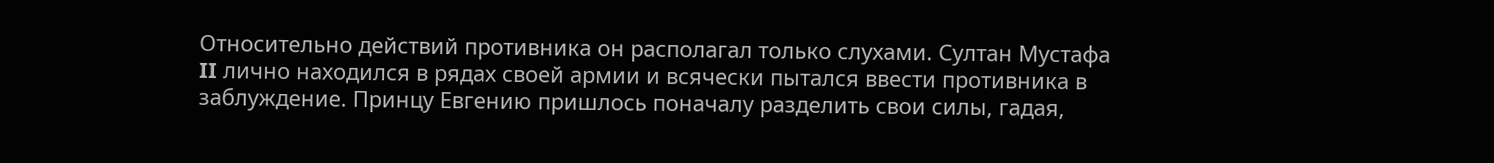Относительно действий противника он располагал только слухами. Султан Мустафа II лично находился в рядах своей армии и всячески пытался ввести противника в заблуждение. Принцу Евгению пришлось поначалу разделить свои силы, гадая,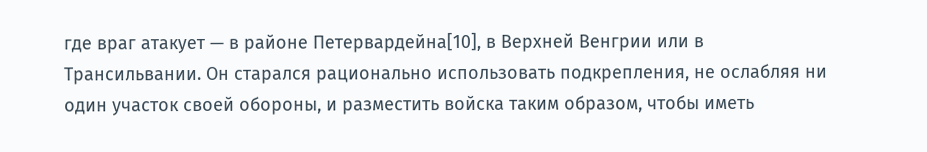где враг атакует — в районе Петервардейна[10], в Верхней Венгрии или в Трансильвании. Он старался рационально использовать подкрепления, не ослабляя ни один участок своей обороны, и разместить войска таким образом, чтобы иметь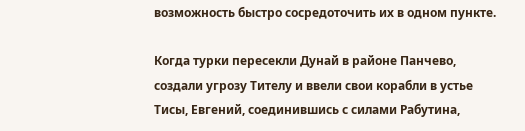возможность быстро сосредоточить их в одном пункте.

Когда турки пересекли Дунай в районе Панчево, создали угрозу Тителу и ввели свои корабли в устье Тисы, Евгений, соединившись с силами Рабутина,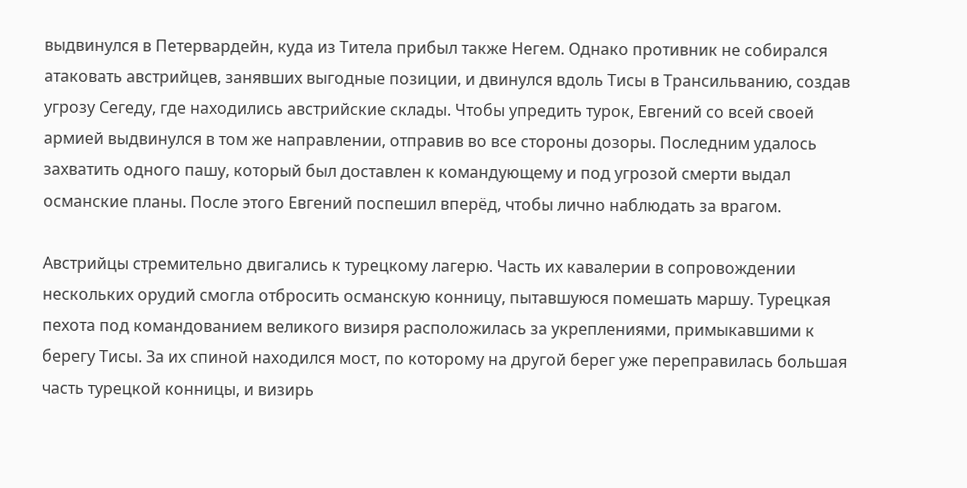выдвинулся в Петервардейн, куда из Титела прибыл также Негем. Однако противник не собирался атаковать австрийцев, занявших выгодные позиции, и двинулся вдоль Тисы в Трансильванию, создав угрозу Сегеду, где находились австрийские склады. Чтобы упредить турок, Евгений со всей своей армией выдвинулся в том же направлении, отправив во все стороны дозоры. Последним удалось захватить одного пашу, который был доставлен к командующему и под угрозой смерти выдал османские планы. После этого Евгений поспешил вперёд, чтобы лично наблюдать за врагом.

Австрийцы стремительно двигались к турецкому лагерю. Часть их кавалерии в сопровождении нескольких орудий смогла отбросить османскую конницу, пытавшуюся помешать маршу. Турецкая пехота под командованием великого визиря расположилась за укреплениями, примыкавшими к берегу Тисы. За их спиной находился мост, по которому на другой берег уже переправилась большая часть турецкой конницы, и визирь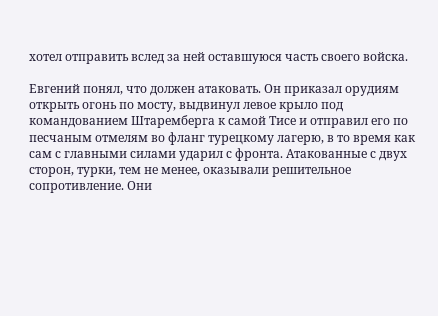хотел отправить вслед за ней оставшуюся часть своего войска.

Евгений понял, что должен атаковать. Он приказал орудиям открыть огонь по мосту, выдвинул левое крыло под командованием Штаремберга к самой Тисе и отправил его по песчаным отмелям во фланг турецкому лагерю, в то время как сам с главными силами ударил с фронта. Атакованные с двух сторон, турки, тем не менее, оказывали решительное сопротивление. Они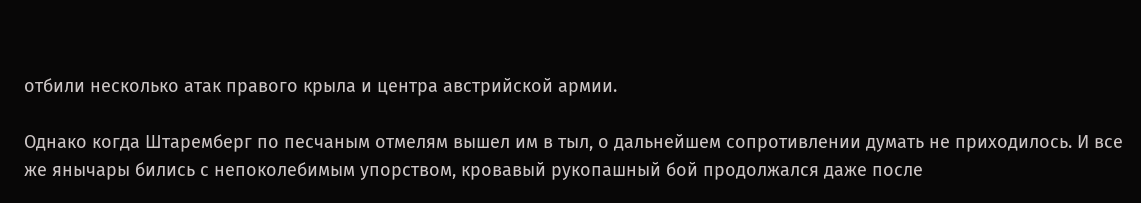отбили несколько атак правого крыла и центра австрийской армии.

Однако когда Штаремберг по песчаным отмелям вышел им в тыл, о дальнейшем сопротивлении думать не приходилось. И все же янычары бились с непоколебимым упорством, кровавый рукопашный бой продолжался даже после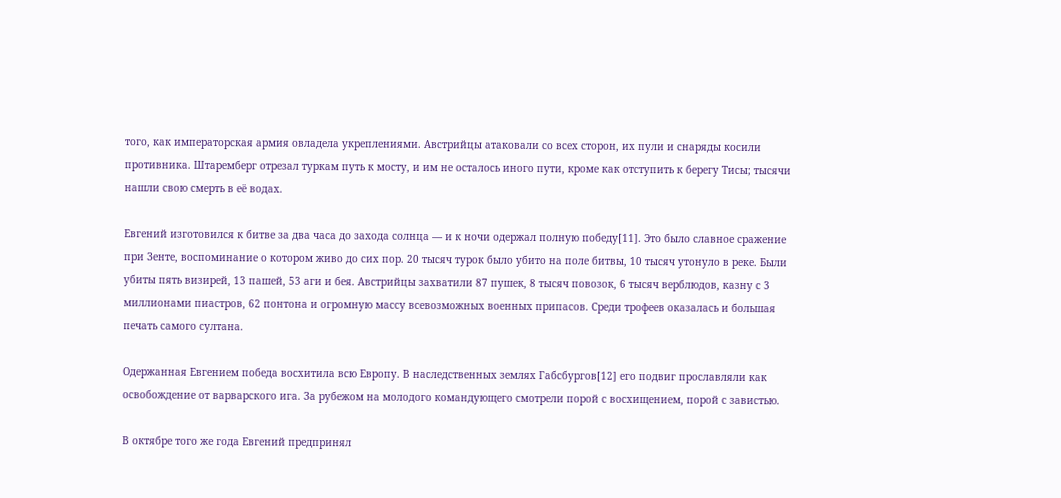того, как императорская армия овладела укреплениями. Австрийцы атаковали со всех сторон, их пули и снаряды косили противника. Штаремберг отрезал туркам путь к мосту, и им не осталось иного пути, кроме как отступить к берегу Тисы; тысячи нашли свою смерть в её водах.

Евгений изготовился к битве за два часа до захода солнца — и к ночи одержал полную победу[11]. Это было славное сражение при Зенте, воспоминание о котором живо до сих пор. 20 тысяч турок было убито на поле битвы, 10 тысяч утонуло в реке. Были убиты пять визирей, 13 пашей, 53 аги и бея. Австрийцы захватили 87 пушек, 8 тысяч повозок, 6 тысяч верблюдов, казну с 3 миллионами пиастров, 62 понтона и огромную массу всевозможных военных припасов. Среди трофеев оказалась и большая печать самого султана.

Одержанная Евгением победа восхитила всю Европу. В наследственных землях Габсбургов[12] его подвиг прославляли как освобождение от варварского ига. За рубежом на молодого командующего смотрели порой с восхищением, порой с завистью.

В октябре того же года Евгений предпринял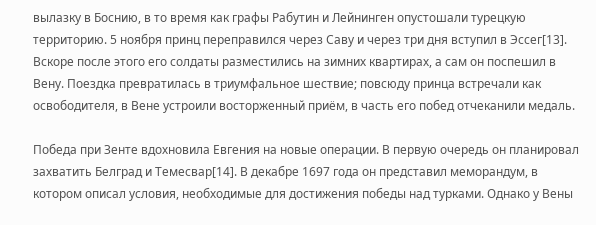вылазку в Боснию, в то время как графы Рабутин и Лейнинген опустошали турецкую территорию. 5 ноября принц переправился через Саву и через три дня вступил в Эссег[13]. Вскоре после этого его солдаты разместились на зимних квартирах, а сам он поспешил в Вену. Поездка превратилась в триумфальное шествие; повсюду принца встречали как освободителя, в Вене устроили восторженный приём, в часть его побед отчеканили медаль.

Победа при Зенте вдохновила Евгения на новые операции. В первую очередь он планировал захватить Белград и Темесвар[14]. В декабре 1697 года он представил меморандум, в котором описал условия, необходимые для достижения победы над турками. Однако у Вены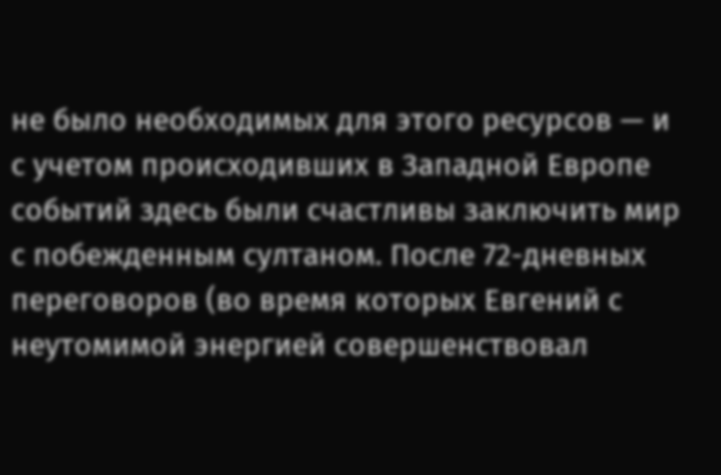не было необходимых для этого ресурсов — и с учетом происходивших в Западной Европе событий здесь были счастливы заключить мир с побежденным султаном. После 72-дневных переговоров (во время которых Евгений с неутомимой энергией совершенствовал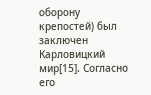оборону крепостей) был заключен Карловицкий мир[15]. Согласно его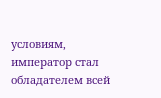условиям, император стал обладателем всей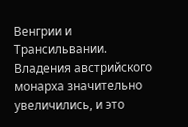Венгрии и Трансильвании. Владения австрийского монарха значительно увеличились, и это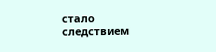стало следствием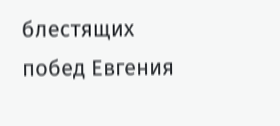блестящих побед Евгения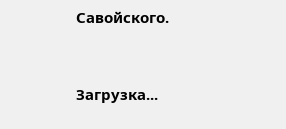Савойского.


Загрузка...